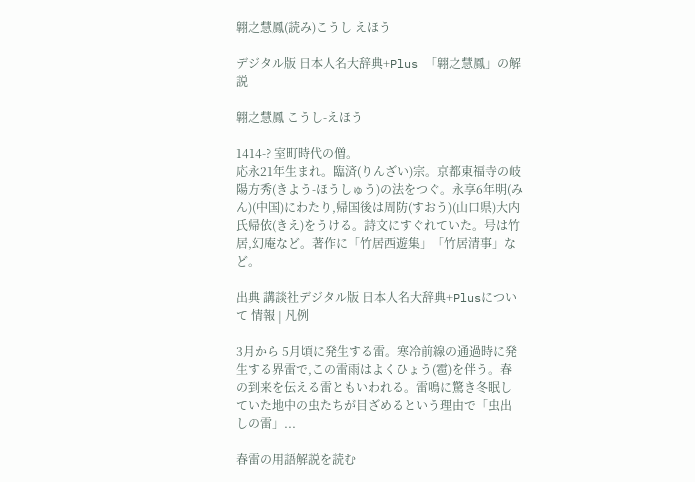翶之慧鳳(読み)こうし えほう

デジタル版 日本人名大辞典+Plus 「翶之慧鳳」の解説

翶之慧鳳 こうし-えほう

1414-? 室町時代の僧。
応永21年生まれ。臨済(りんざい)宗。京都東福寺の岐陽方秀(きよう-ほうしゅう)の法をつぐ。永享6年明(みん)(中国)にわたり,帰国後は周防(すおう)(山口県)大内氏帰依(きえ)をうける。詩文にすぐれていた。号は竹居,幻庵など。著作に「竹居西遊集」「竹居清事」など。

出典 講談社デジタル版 日本人名大辞典+Plusについて 情報 | 凡例

3月から 5月頃に発生する雷。寒冷前線の通過時に発生する界雷で,この雷雨はよくひょう(雹)を伴う。春の到来を伝える雷ともいわれる。雷鳴に驚き冬眠していた地中の虫たちが目ざめるという理由で「虫出しの雷」...

春雷の用語解説を読む